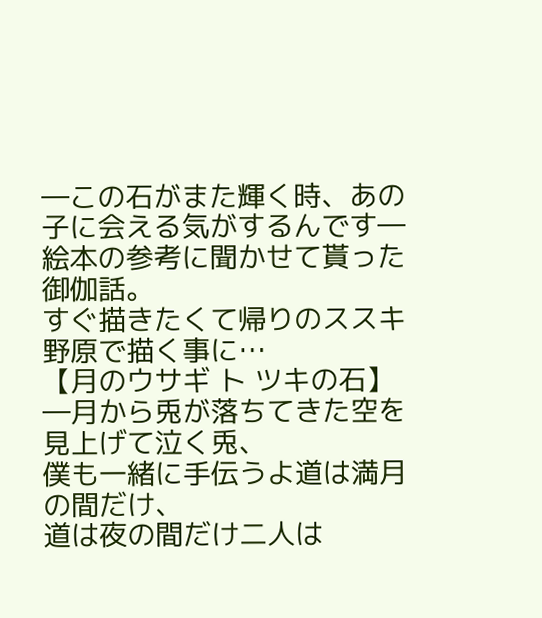―この石がまた輝く時、あの子に会える気がするんです―
絵本の参考に聞かせて貰った御伽話。
すぐ描きたくて帰りのススキ野原で描く事に…
【月のウサギ ト ツキの石】
―月から兎が落ちてきた空を見上げて泣く兎、
僕も一緒に手伝うよ道は満月の間だけ、
道は夜の間だけ二人は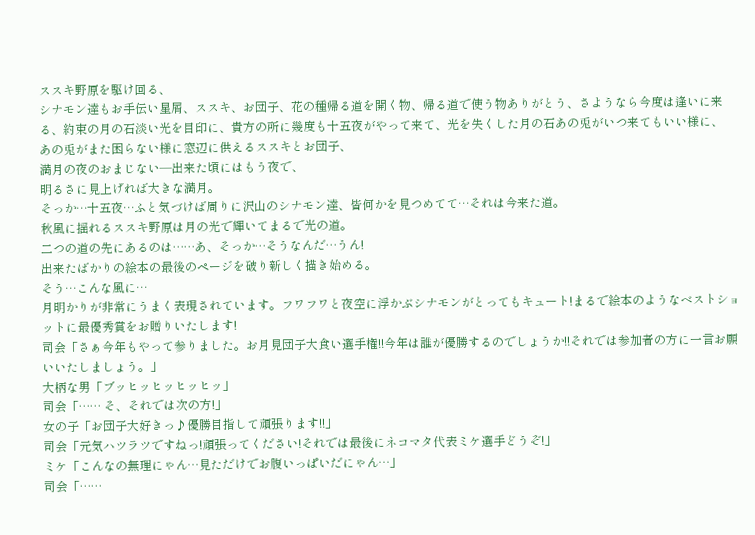ススキ野原を駆け回る、
シナモン達もお手伝い星屑、ススキ、お団子、花の種帰る道を開く物、帰る道で使う物ありがとう、さようなら今度は逢いに来る、約束の月の石淡い光を目印に、貴方の所に幾度も十五夜がやって来て、光を失くした月の石あの兎がいつ来てもいい様に、
あの兎がまた困らない様に窓辺に供えるススキとお団子、
満月の夜のおまじない―出来た頃にはもう夜で、
明るさに見上げれば大きな満月。
そっか…十五夜…ふと気づけば周りに沢山のシナモン達、皆何かを見つめてて…それは今来た道。
秋風に揺れるススキ野原は月の光で輝いてまるで光の道。
二つの道の先にあるのは……あ、そっか…そうなんだ…うん!
出来たばかりの絵本の最後のページを破り新しく描き始める。
そう…こんな風に…
月明かりが非常にうまく表現されています。フワフワと夜空に浮かぶシナモンがとってもキュート!まるで絵本のようなベストショットに最優秀賞をお贈りいたします!
司会「さぁ今年もやって参りました。お月見団子大食い選手権!!今年は誰が優勝するのでしょうか!!それでは参加者の方に一言お願いいたしましょう。」
大柄な男「ブッヒッヒッヒッヒッ」
司会「…… そ、それでは次の方!」
女の子「お団子大好きっ♪優勝目指して頑張ります!!」
司会「元気ハツラツですねっ!頑張ってください!それでは最後にネコマタ代表ミケ選手どうぞ!」
ミケ「こんなの無理にゃん…見ただけでお腹いっぱいだにゃん…」
司会「……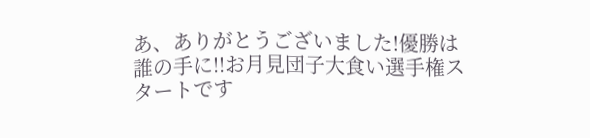あ、ありがとうございました!優勝は誰の手に!!お月見団子大食い選手権スタートです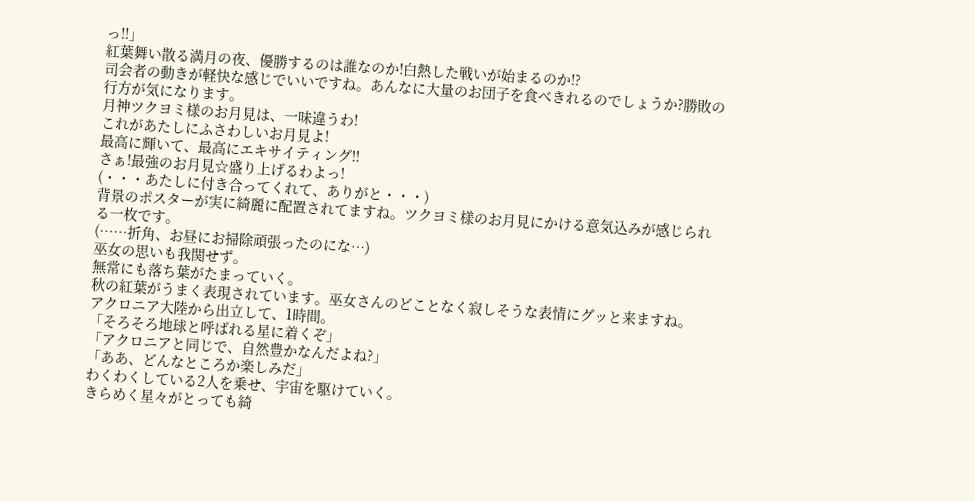っ!!」
紅葉舞い散る満月の夜、優勝するのは誰なのか!白熱した戦いが始まるのか!?
司会者の動きが軽快な感じでいいですね。あんなに大量のお団子を食べきれるのでしょうか?勝敗の行方が気になります。
月神ツクヨミ様のお月見は、一味違うわ!
これがあたしにふさわしいお月見よ!
最高に輝いて、最高にエキサイティング!!
さぁ!最強のお月見☆盛り上げるわよっ!
(・・・あたしに付き合ってくれて、ありがと・・・)
背景のポスターが実に綺麗に配置されてますね。ツクヨミ様のお月見にかける意気込みが感じられる一枚です。
(……折角、お昼にお掃除頑張ったのにな…)
巫女の思いも我関せず。
無常にも落ち葉がたまっていく。
秋の紅葉がうまく表現されています。巫女さんのどことなく寂しそうな表情にグッと来ますね。
アクロニア大陸から出立して、1時間。
「そろそろ地球と呼ばれる星に着くぞ」
「アクロニアと同じで、自然豊かなんだよね?」
「ああ、どんなところか楽しみだ」
わくわくしている2人を乗せ、宇宙を駆けていく。
きらめく星々がとっても綺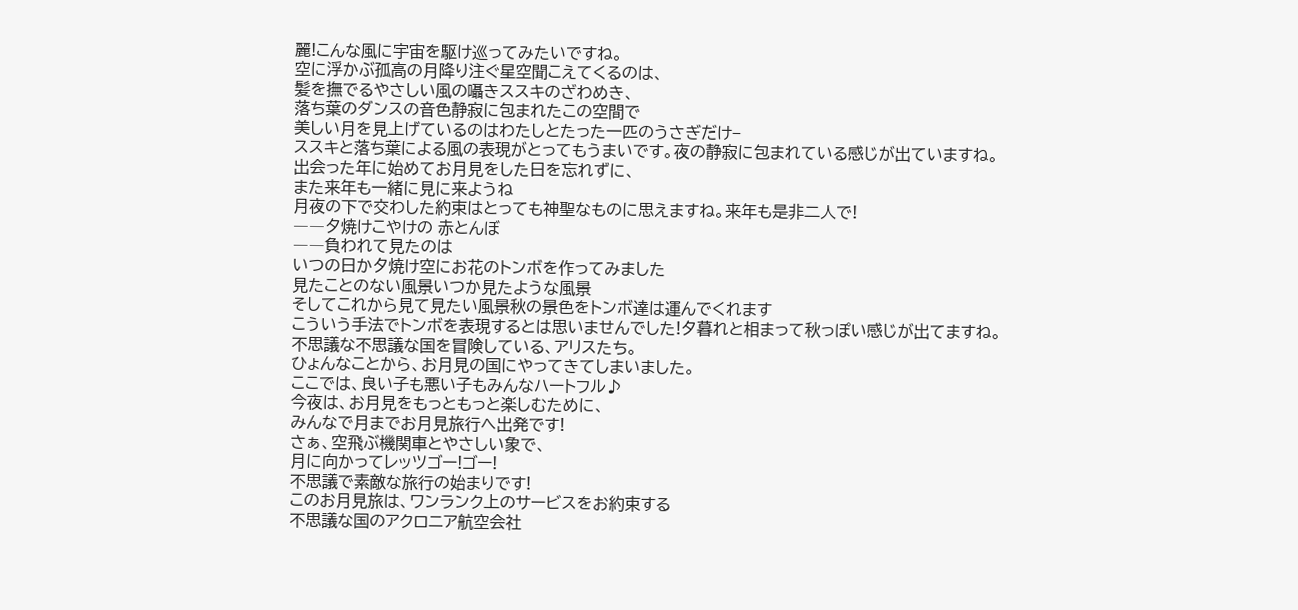麗!こんな風に宇宙を駆け巡ってみたいですね。
空に浮かぶ孤高の月降り注ぐ星空聞こえてくるのは、
髪を撫でるやさしい風の囁きススキのざわめき、
落ち葉のダンスの音色静寂に包まれたこの空間で
美しい月を見上げているのはわたしとたった一匹のうさぎだけ−
ススキと落ち葉による風の表現がとってもうまいです。夜の静寂に包まれている感じが出ていますね。
出会った年に始めてお月見をした日を忘れずに、
また来年も一緒に見に来ようね
月夜の下で交わした約束はとっても神聖なものに思えますね。来年も是非二人で!
――夕焼けこやけの 赤とんぼ
――負われて見たのは
いつの日か夕焼け空にお花のトンボを作ってみました
見たことのない風景いつか見たような風景
そしてこれから見て見たい風景秋の景色をトンボ達は運んでくれます
こういう手法でトンボを表現するとは思いませんでした!夕暮れと相まって秋っぽい感じが出てますね。
不思議な不思議な国を冒険している、アリスたち。
ひょんなことから、お月見の国にやってきてしまいました。
ここでは、良い子も悪い子もみんなハートフル♪
今夜は、お月見をもっともっと楽しむために、
みんなで月までお月見旅行へ出発です!
さぁ、空飛ぶ機関車とやさしい象で、
月に向かってレッツゴー!ゴー!
不思議で素敵な旅行の始まりです!
このお月見旅は、ワンランク上のサービスをお約束する
不思議な国のアクロニア航空会社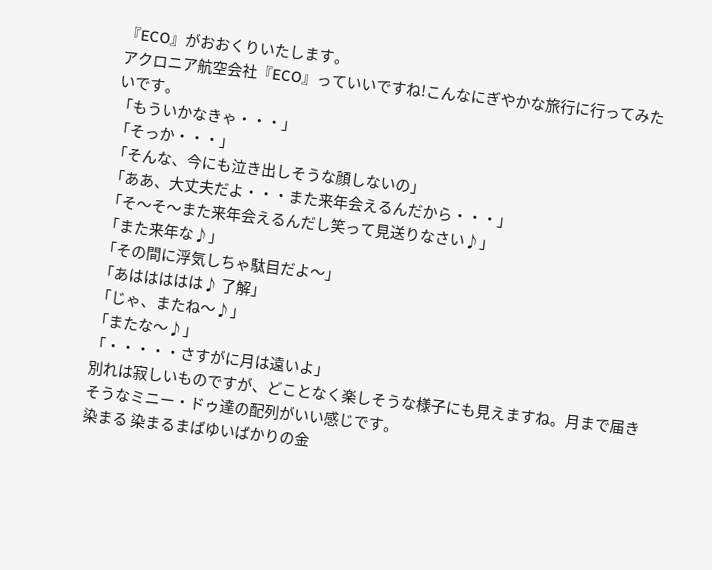『ECO』がおおくりいたします。
アクロニア航空会社『ECO』っていいですね!こんなにぎやかな旅行に行ってみたいです。
「もういかなきゃ・・・」
「そっか・・・」
「そんな、今にも泣き出しそうな顔しないの」
「ああ、大丈夫だよ・・・また来年会えるんだから・・・」
「そ〜そ〜また来年会えるんだし笑って見送りなさい♪」
「また来年な♪」
「その間に浮気しちゃ駄目だよ〜」
「あははははは♪ 了解」
「じゃ、またね〜♪」
「またな〜♪」
「・・・・・さすがに月は遠いよ」
別れは寂しいものですが、どことなく楽しそうな様子にも見えますね。月まで届きそうなミニー・ドゥ達の配列がいい感じです。
染まる 染まるまばゆいばかりの金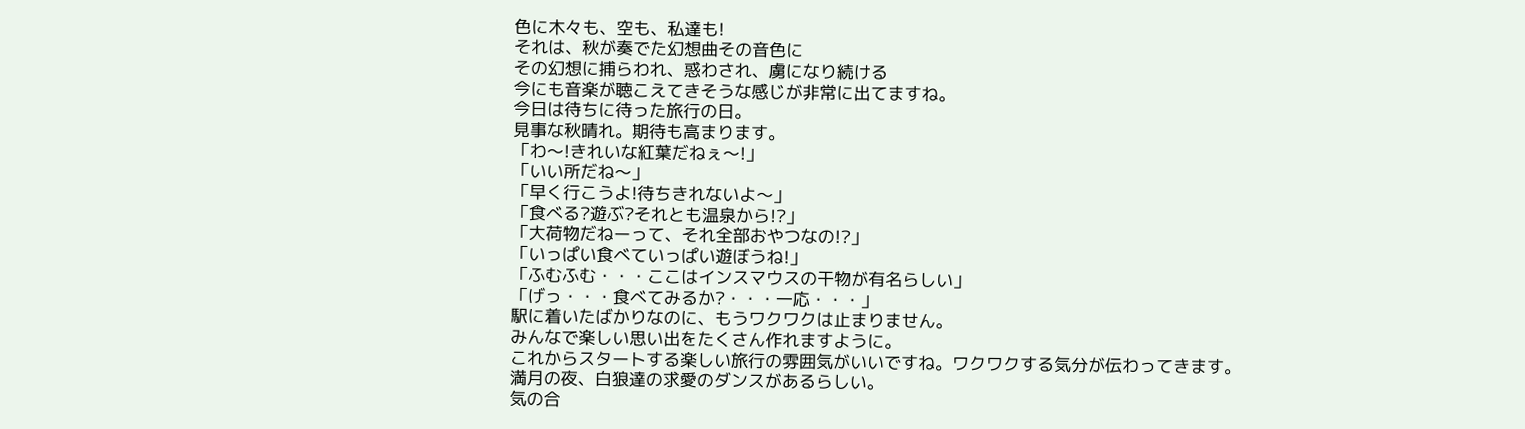色に木々も、空も、私達も!
それは、秋が奏でた幻想曲その音色に
その幻想に捕らわれ、惑わされ、虜になり続ける
今にも音楽が聴こえてきそうな感じが非常に出てますね。
今日は待ちに待った旅行の日。
見事な秋晴れ。期待も高まります。
「わ〜!きれいな紅葉だねぇ〜!」
「いい所だね〜」
「早く行こうよ!待ちきれないよ〜」
「食べる?遊ぶ?それとも温泉から!?」
「大荷物だねーって、それ全部おやつなの!?」
「いっぱい食べていっぱい遊ぼうね!」
「ふむふむ・・・ここはインスマウスの干物が有名らしい」
「げっ・・・食べてみるか?・・・一応・・・」
駅に着いたばかりなのに、もうワクワクは止まりません。
みんなで楽しい思い出をたくさん作れますように。
これからスタートする楽しい旅行の雰囲気がいいですね。ワクワクする気分が伝わってきます。
満月の夜、白狼達の求愛のダンスがあるらしい。
気の合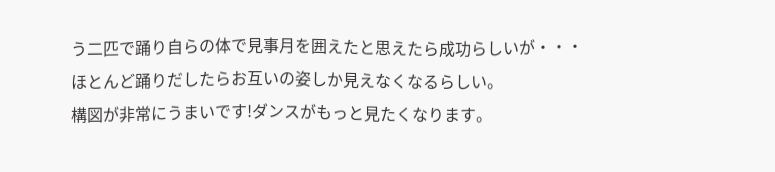う二匹で踊り自らの体で見事月を囲えたと思えたら成功らしいが・・・
ほとんど踊りだしたらお互いの姿しか見えなくなるらしい。
構図が非常にうまいです!ダンスがもっと見たくなります。